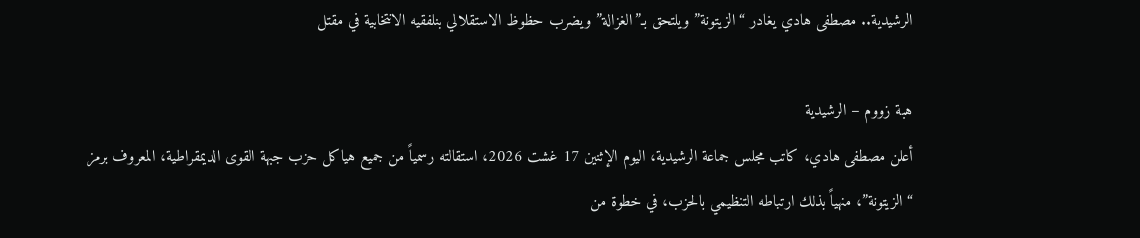الرشيدية.. مصطفى هادي يغادر “الزيتونة” ويلتحق بـ”الغزالة” ويضرب حظوظ الاستقلالي بنلفقيه الانتخابية في مقتل

هبة زووم – الرشيدية
أعلن مصطفى هادي، كاتب مجلس جماعة الرشيدية، اليوم الإثنين 17 غشت 2026، استقالته رسمياً من جميع هياكل حزب جبهة القوى الديمقراطية، المعروف برمز “الزيتونة”، منهياً بذلك ارتباطه التنظيمي بالحزب، في خطوة من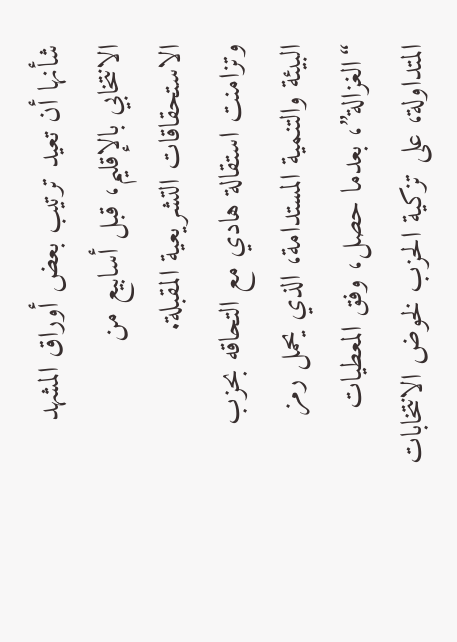شأنها أن تعيد ترتيب بعض أوراق المشهد الانتخابي بالإقليم، قبل أسابيع من الاستحقاقات التشريعية المقبلة.
وتزامنت استقالة هادي مع التحاقه بحزب البيئة والتنمية المستدامة، الذي يحمل رمز “الغزالة”، بعدما حصل، وفق المعطيات المتداولة، على تزكية الحزب لخوض الانتخابات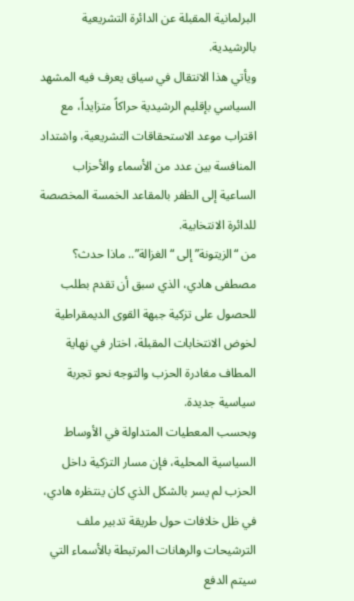البرلمانية المقبلة عن الدائرة التشريعية بالرشيدية.
ويأتي هذا الانتقال في سياق يعرف فيه المشهد السياسي بإقليم الرشيدية حراكاً متزايداً، مع اقتراب موعد الاستحقاقات التشريعية، واشتداد المنافسة بين عدد من الأسماء والأحزاب الساعية إلى الظفر بالمقاعد الخمسة المخصصة للدائرة الانتخابية.
من “الزيتونة” إلى “الغزالة”.. ماذا حدث؟
مصطفى هادي، الذي سبق أن تقدم بطلب للحصول على تزكية جبهة القوى الديمقراطية لخوض الانتخابات المقبلة، اختار في نهاية المطاف مغادرة الحزب والتوجه نحو تجربة سياسية جديدة.
وبحسب المعطيات المتداولة في الأوساط السياسية المحلية، فإن مسار التزكية داخل الحزب لم يسر بالشكل الذي كان ينتظره هادي، في ظل خلافات حول طريقة تدبير ملف الترشيحات والرهانات المرتبطة بالأسماء التي سيتم الدفع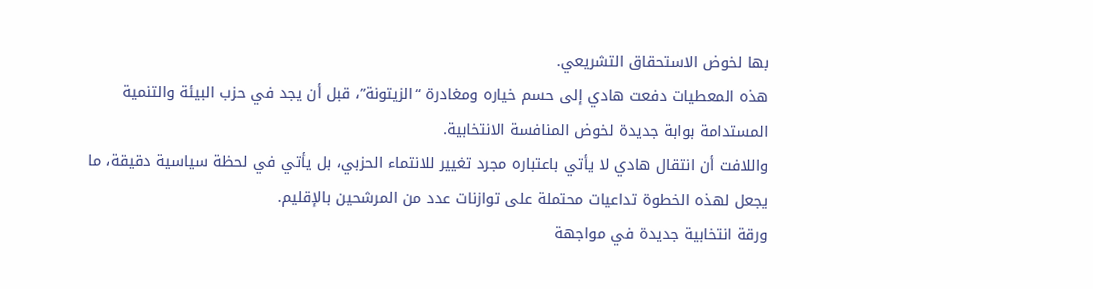بها لخوض الاستحقاق التشريعي.
هذه المعطيات دفعت هادي إلى حسم خياره ومغادرة “الزيتونة”، قبل أن يجد في حزب البيئة والتنمية المستدامة بوابة جديدة لخوض المنافسة الانتخابية.
واللافت أن انتقال هادي لا يأتي باعتباره مجرد تغيير للانتماء الحزبي، بل يأتي في لحظة سياسية دقيقة، ما يجعل لهذه الخطوة تداعيات محتملة على توازنات عدد من المرشحين بالإقليم.
ورقة انتخابية جديدة في مواجهة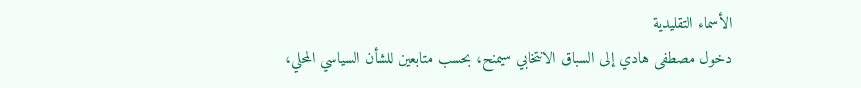الأسماء التقليدية
دخول مصطفى هادي إلى السباق الانتخابي سيمنح، بحسب متابعين للشأن السياسي المحلي،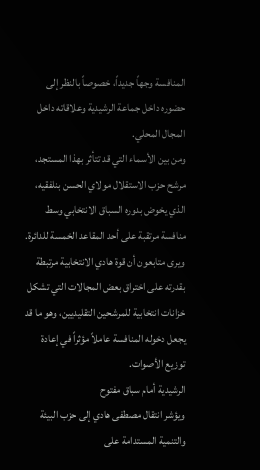المنافسة وجهاً جديداً، خصوصاً بالنظر إلى حضوره داخل جماعة الرشيدية وعلاقاته داخل المجال المحلي.
ومن بين الأسماء التي قد تتأثر بهذا المستجد، مرشح حزب الاستقلال مولاي الحسن بنلفقيه، الذي يخوض بدوره السباق الانتخابي وسط منافسة مرتقبة على أحد المقاعد الخمسة للدائرة.
ويرى متابعون أن قوة هادي الانتخابية مرتبطة بقدرته على اختراق بعض المجالات التي تشكل خزانات انتخابية للمرشحين التقليديين، وهو ما قد يجعل دخوله المنافسة عاملاً مؤثراً في إعادة توزيع الأصوات.
الرشيدية أمام سباق مفتوح
ويؤشر انتقال مصطفى هادي إلى حزب البيئة والتنمية المستدامة على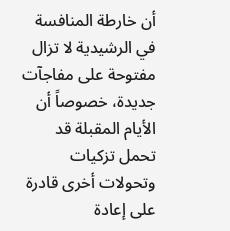أن خارطة المنافسة في الرشيدية لا تزال مفتوحة على مفاجآت جديدة، خصوصاً أن الأيام المقبلة قد تحمل تزكيات وتحولات أخرى قادرة على إعادة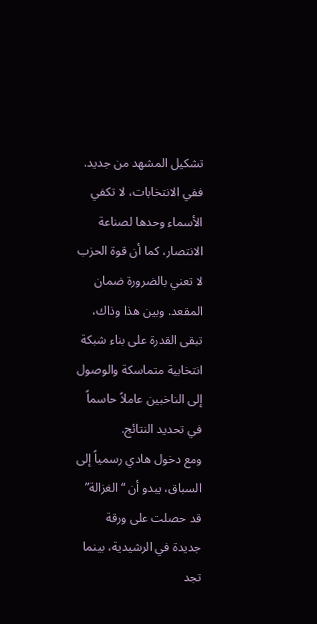تشكيل المشهد من جديد.
ففي الانتخابات، لا تكفي الأسماء وحدها لصناعة الانتصار، كما أن قوة الحزب لا تعني بالضرورة ضمان المقعد. وبين هذا وذاك، تبقى القدرة على بناء شبكة انتخابية متماسكة والوصول إلى الناخبين عاملاً حاسماً في تحديد النتائج.
ومع دخول هادي رسمياً إلى السباق، يبدو أن “الغزالة” قد حصلت على ورقة جديدة في الرشيدية، بينما تجد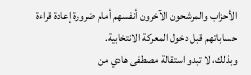الأحزاب والمرشحون الآخرون أنفسهم أمام ضرورة إعادة قراءة حساباتهم قبل دخول المعركة الانتخابية.
وبذلك، لا تبدو استقالة مصطفى هادي من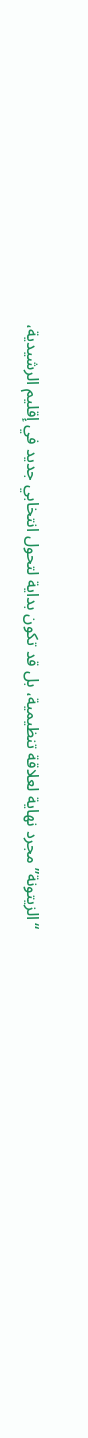“الزيتونة” مجرد نهاية لعلاقة تنظيمية، بل قد تكون بداية لتحول انتخابي جديد في إقليم الرشيدية،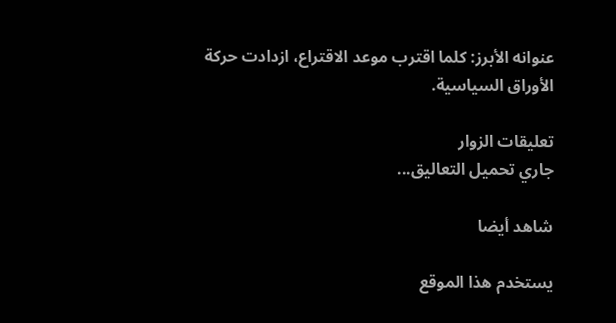عنوانه الأبرز: كلما اقترب موعد الاقتراع، ازدادت حركة الأوراق السياسية.

تعليقات الزوار
جاري تحميل التعاليق...

شاهد أيضا

يستخدم هذا الموقع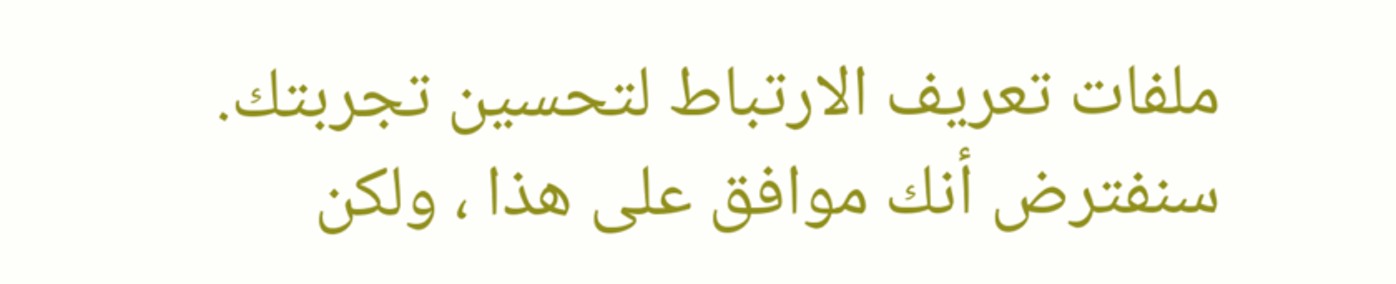ملفات تعريف الارتباط لتحسين تجربتك. سنفترض أنك موافق على هذا ، ولكن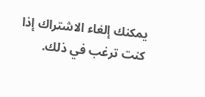يمكنك إلغاء الاشتراك إذا كنت ترغب في ذلك.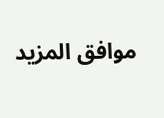موافق المزيد